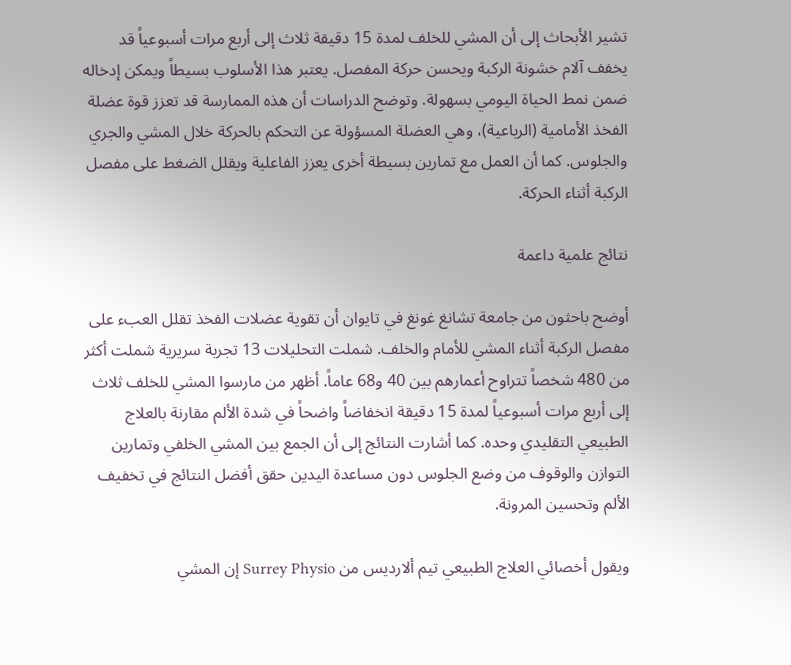تشير الأبحاث إلى أن المشي للخلف لمدة 15 دقيقة ثلاث إلى أربع مرات أسبوعياً قد يخفف آلام خشونة الركبة ويحسن حركة المفصل. يعتبر هذا الأسلوب بسيطاً ويمكن إدخاله ضمن نمط الحياة اليومي بسهولة. وتوضح الدراسات أن هذه الممارسة قد تعزز قوة عضلة الفخذ الأمامية (الرباعية)، وهي العضلة المسؤولة عن التحكم بالحركة خلال المشي والجري والجلوس. كما أن العمل مع تمارين بسيطة أخرى يعزز الفاعلية ويقلل الضغط على مفصل الركبة أثناء الحركة.

نتائج علمية داعمة

أوضح باحثون من جامعة تشانغ غونغ في تايوان أن تقوية عضلات الفخذ تقلل العبء على مفصل الركبة أثناء المشي للأمام والخلف. شملت التحليلات 13 تجربة سريرية شملت أكثر من 480 شخصاً تتراوح أعمارهم بين 40 و68 عاماً. أظهر من مارسوا المشي للخلف ثلاث إلى أربع مرات أسبوعياً لمدة 15 دقيقة انخفاضاً واضحاً في شدة الألم مقارنة بالعلاج الطبيعي التقليدي وحده. كما أشارت النتائج إلى أن الجمع بين المشي الخلفي وتمارين التوازن والوقوف من وضع الجلوس دون مساعدة اليدين حقق أفضل النتائج في تخفيف الألم وتحسين المرونة.

ويقول أخصائي العلاج الطبيعي تيم ألارديس من Surrey Physio إن المشي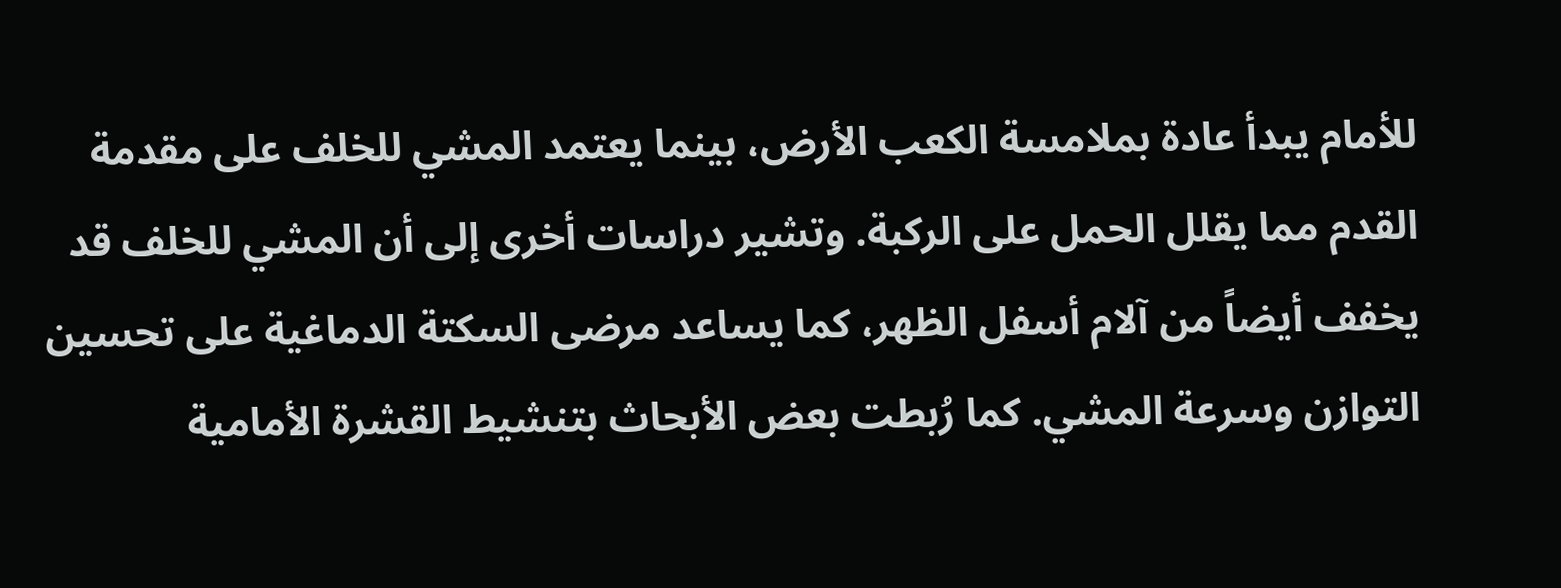للأمام يبدأ عادة بملامسة الكعب الأرض، بينما يعتمد المشي للخلف على مقدمة القدم مما يقلل الحمل على الركبة. وتشير دراسات أخرى إلى أن المشي للخلف قد يخفف أيضاً من آلام أسفل الظهر، كما يساعد مرضى السكتة الدماغية على تحسين التوازن وسرعة المشي. كما رُبطت بعض الأبحاث بتنشيط القشرة الأمامية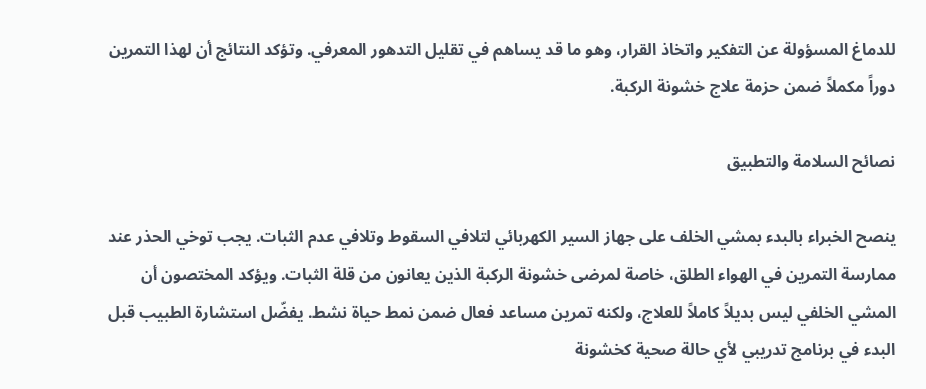للدماغ المسؤولة عن التفكير واتخاذ القرار، وهو ما قد يساهم في تقليل التدهور المعرفي. وتؤكد النتائج أن لهذا التمرين دوراً مكملاً ضمن حزمة علاج خشونة الركبة.

نصائح السلامة والتطبيق

ينصح الخبراء بالبدء بمشي الخلف على جهاز السير الكهربائي لتلافي السقوط وتلافي عدم الثبات. يجب توخي الحذر عند ممارسة التمرين في الهواء الطلق، خاصة لمرضى خشونة الركبة الذين يعانون من قلة الثبات. ويؤكد المختصون أن المشي الخلفي ليس بديلاً كاملاً للعلاج، ولكنه تمرين مساعد فعال ضمن نمط حياة نشط. يفضّل استشارة الطبيب قبل البدء في برنامج تدريبي لأي حالة صحية كخشونة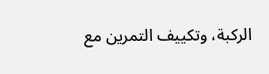الركبة، وتكييف التمرين مع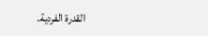القدرة الفردية.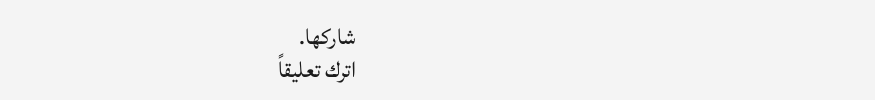شاركها.
اترك تعليقاً